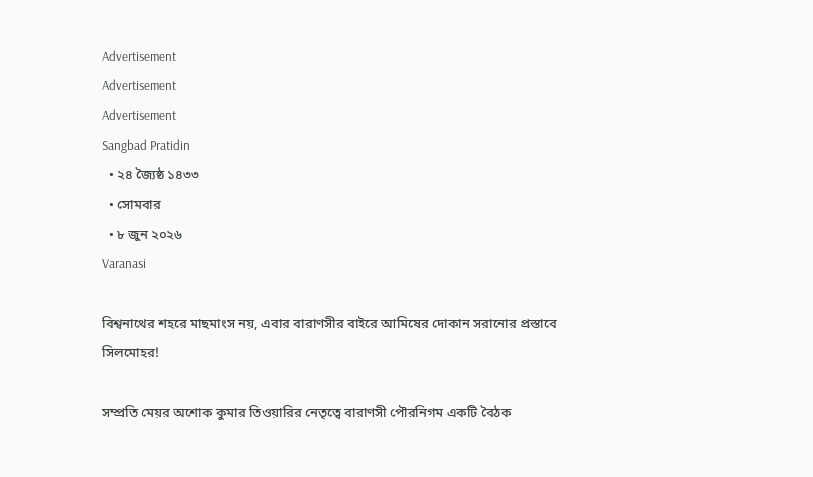Advertisement
Advertisement
Advertisement
Sangbad Pratidin
  • ২৪ জ্যৈষ্ঠ ১৪৩৩
  • সোমবার
  • ৮ জুন ২০২৬
Varanasi

বিশ্বনাথের শহরে মাছমাংস নয়, এবার বারাণসীর বাইরে আমিষের দোকান সরানোর প্রস্তাবে সিলমোহর!

সম্প্রতি মেয়র অশোক কুমার তিওয়ারির নেতৃত্বে বারাণসী পৌরনিগম একটি বৈঠক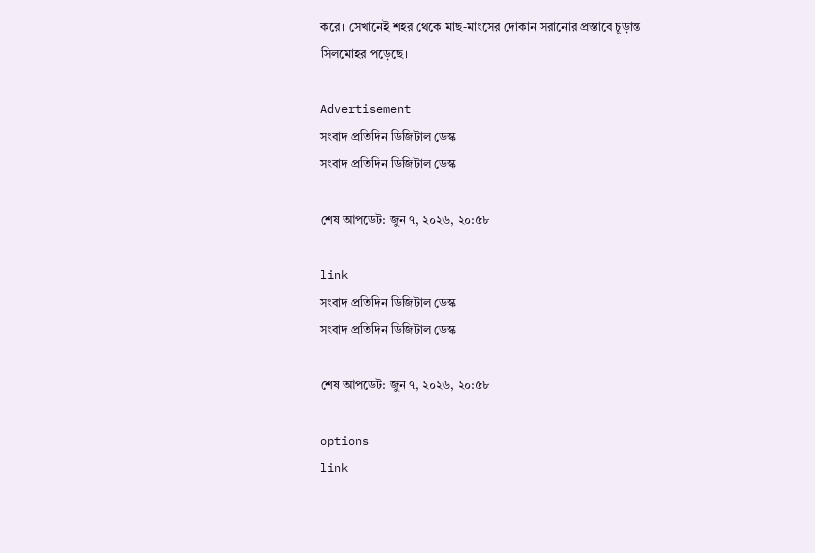করে। সেখানেই শহর থেকে মাছ-মাংসের দোকান সরানোর প্রস্তাবে চূড়ান্ত সিলমোহর পড়েছে।

Advertisement
সংবাদ প্রতিদিন ডিজিটাল ডেস্ক
সংবাদ প্রতিদিন ডিজিটাল ডেস্ক

শেষ আপডেট: জুন ৭, ২০২৬, ২০:৫৮

link
সংবাদ প্রতিদিন ডিজিটাল ডেস্ক
সংবাদ প্রতিদিন ডিজিটাল ডেস্ক

শেষ আপডেট: জুন ৭, ২০২৬, ২০:৫৮

options
link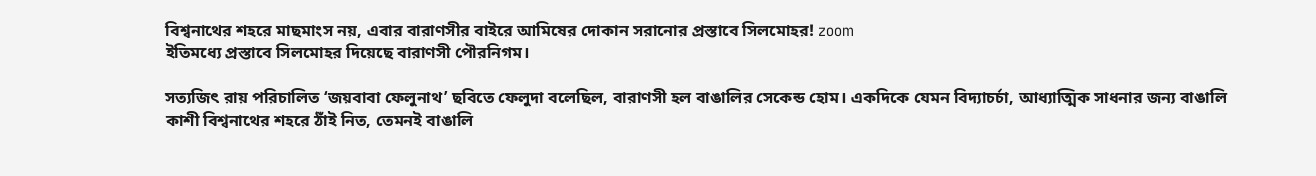বিশ্বনাথের শহরে মাছমাংস নয়, এবার বারাণসীর বাইরে আমিষের দোকান সরানোর প্রস্তাবে সিলমোহর! zoom
ইতিমধ্যে প্রস্তাবে সিলমোহর দিয়েছে বারাণসী পৌরনিগম।

সত্যজিৎ রায় পরিচালিত ‘জয়বাবা ফেলুনাথ’ ছবিতে ফেলুদা বলেছিল, বারাণসী হল বাঙালির সেকেন্ড হোম। একদিকে যেমন বিদ্যাচর্চা, আধ্যাত্মিক সাধনার জন্য বাঙালি কাশী বিশ্বনাথের শহরে ঠাঁই নিত, তেমনই বাঙালি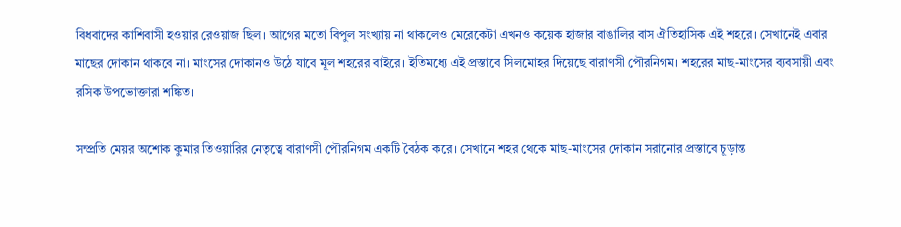বিধবাদের কাশিবাসী হওয়ার রেওয়াজ ছিল। আগের মতো বিপুল সংখ্যায় না থাকলেও মেরেকেটা এখনও কয়েক হাজার বাঙালির বাস ঐতিহাসিক এই শহরে। সেখানেই এবার মাছের দোকান থাকবে না। মাংসের দোকানও উঠে যাবে মূল শহরের বাইরে। ইতিমধ্যে এই প্রস্তাবে সিলমোহর দিয়েছে বারাণসী পৌরনিগম। শহরের মাছ-মাংসের ব্যবসায়ী এবং রসিক উপভোক্তারা শঙ্কিত।

সম্প্রতি মেয়র অশোক কুমার তিওয়ারির নেতৃত্বে বারাণসী পৌরনিগম একটি বৈঠক করে। সেখানে শহর থেকে মাছ-মাংসের দোকান সরানোর প্রস্তাবে চূড়ান্ত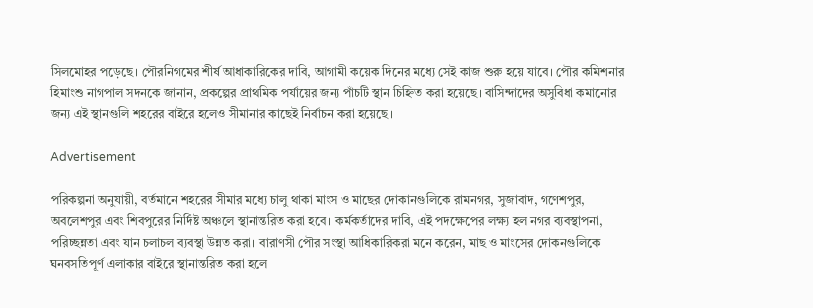সিলমোহর পড়েছে। পৌরনিগমের শীর্ষ আধাকারিকের দাবি, আগামী কয়েক দিনের মধ্যে সেই কাজ শুরু হয়ে যাবে। পৌর কমিশনার হিমাংশু নাগপাল সদনকে জানান, প্রকল্পের প্রাথমিক পর্যায়ের জন্য পাঁচটি স্থান চিহ্নিত করা হয়েছে। বাসিন্দাদের অসুবিধা কমানোর জন্য এই স্থানগুলি শহরের বাইরে হলেও সীমানার কাছেই নির্বাচন করা হয়েছে।

Advertisement

পরিকল্পনা অনুযায়ী, বর্তমানে শহরের সীমার মধ্যে চালু থাকা মাংস ও মাছের দোকানগুলিকে রামনগর, সুজাবাদ, গণেশপুর, অবলেশপুর এবং শিবপুরের নির্দিষ্ট অঞ্চলে স্থানান্তরিত করা হবে। কর্মকর্তাদের দাবি, এই পদক্ষেপের লক্ষ্য হল নগর ব্যবস্থাপনা, পরিচ্ছন্নতা এবং যান চলাচল ব্যবস্থা উন্নত করা। বারাণসী পৌর সংস্থা আধিকারিকরা মনে করেন, মাছ ও মাংসের দোকনগুলিকে ঘনবসতিপূর্ণ এলাকার বাইরে স্থানান্তরিত করা হলে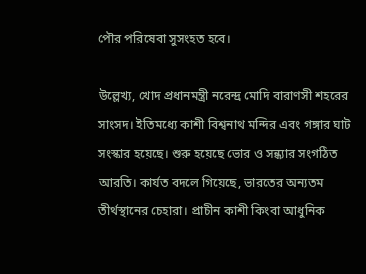পৌর পরিষেবা সুসংহত হবে।

উল্লেখ্য, খোদ প্রধানমন্ত্রী নরেন্দ্র মোদি বারাণসী শহরের সাংসদ। ইতিমধ্যে কাশী বিশ্বনাথ মন্দির এবং গঙ্গার ঘাট সংস্কার হয়েছে। শুরু হয়েছে ভোর ও সন্ধ্যার সংগঠিত আরতি। কার্যত বদলে গিয়েছে, ভারতের অন্যতম তীর্থস্থানের চেহারা। প্রাচীন কাশী কিংবা আধুনিক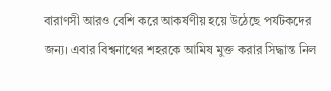বারাণসী আরও বেশি করে আকর্ষণীয় হয়ে উঠেছে পর্যটকদের জন্য। এবার বিশ্বনাথের শহরকে আমিষ মুক্ত করার সিদ্ধান্ত নিল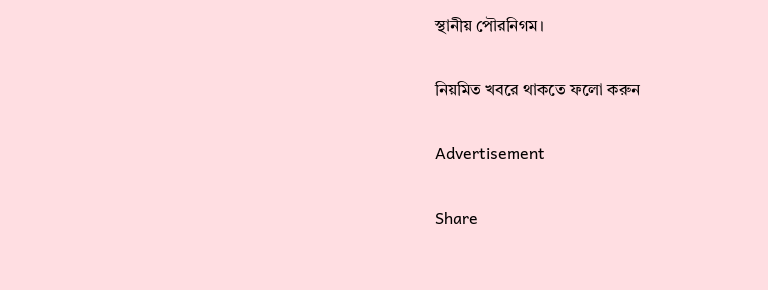স্থানীয় পৌরনিগম।

নিয়মিত খবরে থাকতে ফলো করুন

Advertisement

Share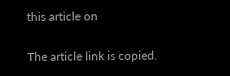this article on

The article link is copied.